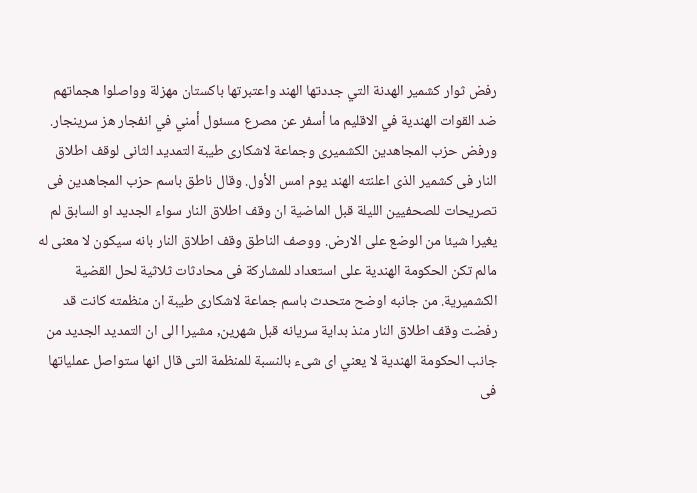رفض ثوار كشمير الهدنة التي جددتها الهند واعتبرتها باكستان مهزلة وواصلوا هجماتهم ضد القوات الهندية في الاقليم ما أسفر عن مصرع مسئول أمني في انفجار هز سرينجار. ورفض حزب المجاهدين الكشميرى وجماعة لاشكارى طيبة التمديد الثانى لوقف اطلاق النار فى كشمير الذى اعلنته الهند يوم امس الأول. وقال ناطق باسم حزب المجاهدين فى تصريحات للصحفيين الليلة قبل الماضية ان وقف اطلاق النار سواء الجديد او السابق لم يغيرا شيئا من الوضع على الارض. ووصف الناطق وقف اطلاق النار بانه سيكون لا معنى له مالم تكن الحكومة الهندية على استعداد للمشاركة فى محادثات ثلاثية لحل القضية الكشميرية. من جانبه اوضح متحدث باسم جماعة لاشكارى طيبة ان منظمته كانت قد رفضت وقف اطلاق النار منذ بداية سريانه قبل شهرين, مشيرا الى ان التمديد الجديد من جانب الحكومة الهندية لا يعني اى شىء بالنسبة للمنظمة التى قال انها ستواصل عملياتها فى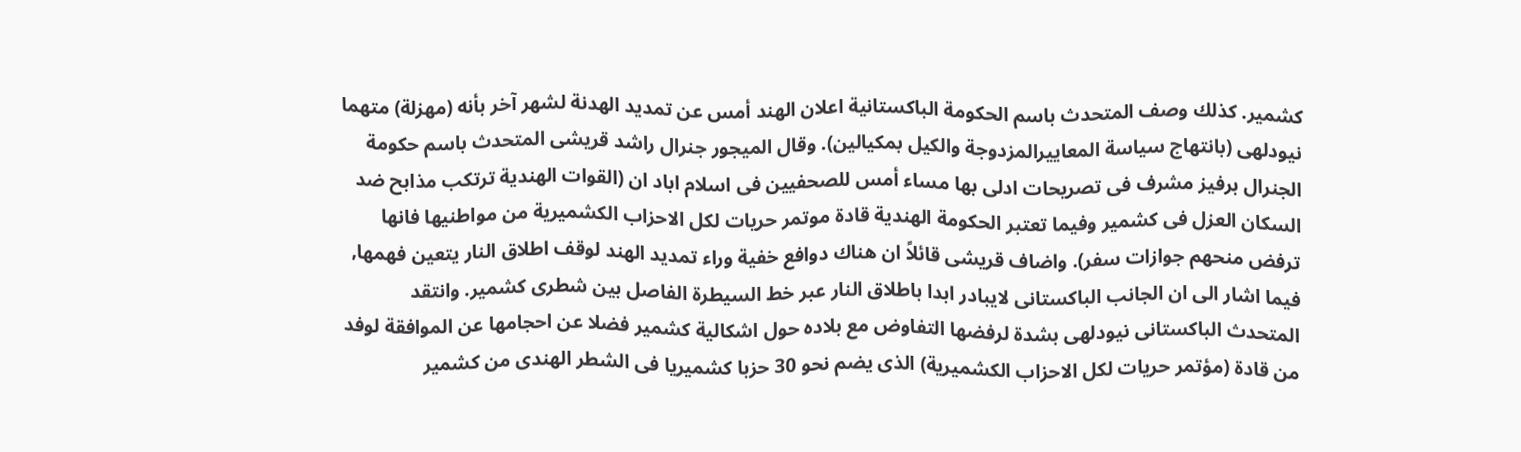كشمير. كذلك وصف المتحدث باسم الحكومة الباكستانية اعلان الهند أمس عن تمديد الهدنة لشهر آخر بأنه (مهزلة) متهما نيودلهى (بانتهاج سياسة المعاييرالمزدوجة والكيل بمكيالين). وقال الميجور جنرال راشد قريشى المتحدث باسم حكومة الجنرال برفيز مشرف فى تصريحات ادلى بها مساء أمس للصحفيين فى اسلام اباد ان (القوات الهندية ترتكب مذابح ضد السكان العزل فى كشمير وفيما تعتبر الحكومة الهندية قادة موتمر حريات لكل الاحزاب الكشميرية من مواطنيها فانها ترفض منحهم جوازات سفر). واضاف قريشى قائلاً ان هناك دوافع خفية وراء تمديد الهند لوقف اطلاق النار يتعين فهمها, فيما اشار الى ان الجانب الباكستانى لايبادر ابدا باطلاق النار عبر خط السيطرة الفاصل بين شطرى كشمير. وانتقد المتحدث الباكستانى نيودلهى بشدة لرفضها التفاوض مع بلاده حول اشكالية كشمير فضلا عن احجامها عن الموافقة لوفد من قادة (مؤتمر حريات لكل الاحزاب الكشميرية) الذى يضم نحو 30 حزبا كشميريا فى الشطر الهندى من كشمير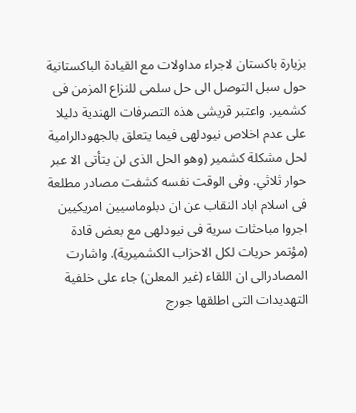بزيارة باكستان لاجراء مداولات مع القيادة الباكستانية حول سبل التوصل الى حل سلمى للنزاع المزمن فى كشمير. واعتبر قريشى هذه التصرفات الهندية دليلا على عدم اخلاص نيودلهى فيما يتعلق بالجهودالرامية لحل مشكلة كشمير (وهو الحل الذى لن يتأتى الا عبر حوار ثلاثي. وفى الوقت نفسه كشفت مصادر مطلعة فى اسلام اباد النقاب عن ان دبلوماسيين امريكيين اجروا مباحثات سرية فى نيودلهى مع بعض قادة (مؤتمر حريات لكل الاحزاب الكشميرية). واشارت المصادرالى ان اللقاء (غير المعلن) جاء على خلفية التهديدات التى اطلقها جورج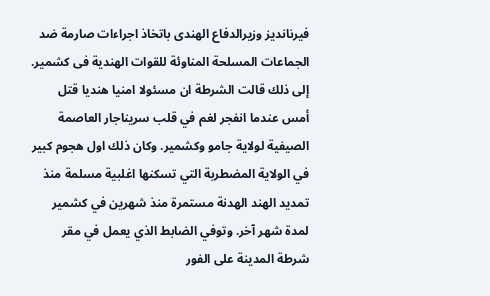فيرنانديز وزيرالدفاع الهندى باتخاذ اجراءات صارمة ضد الجماعات المسلحة المناوئة للقوات الهندية فى كشمير. إلى ذلك قالت الشرطة ان مسئولا امنيا هنديا قتل أمس عندما انفجر لغم في قلب سريناجار العاصمة الصيفية لولاية جامو وكشمير. وكان ذلك اول هجوم كبير في الولاية المضطربة التي تسكنها اغلبية مسلمة منذ تمديد الهند الهدنة مستمرة منذ شهرين في كشمير لمدة شهر آخر. وتوفي الضابط الذي يعمل في مقر شرطة المدينة على الفور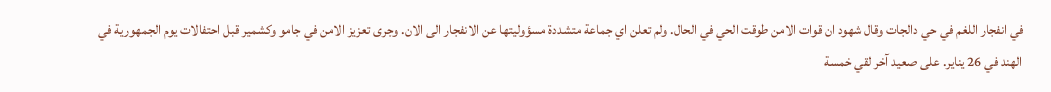في انفجار اللغم في حي دالجات وقال شهود ان قوات الامن طوقت الحي في الحال. ولم تعلن اي جماعة متشددة مسؤوليتها عن الانفجار الى الان. وجرى تعزيز الامن في جامو وكشمير قبل احتفالات يوم الجمهورية في الهند في 26 يناير. على صعيد آخر لقي خمسة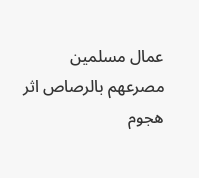عمال مسلمين مصرعهم بالرصاص اثر هجوم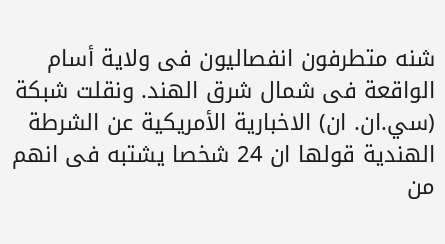شنه متطرفون انفصاليون فى ولاية أسام الواقعة فى شمال شرق الهند. ونقلت شبكة (سي.ان. ان) الاخبارية الأمريكية عن الشرطة الهندية قولها ان 24 شخصا يشتبه فى انهم من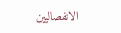الانفصاليين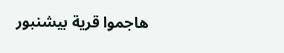هاجموا قرية بيشنبور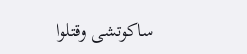ساكوتشى وقتلوا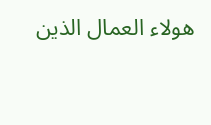هولاء العمال الذين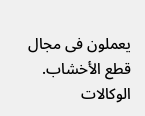يعملون فى مجال قطع الأخشاب. الوكالات